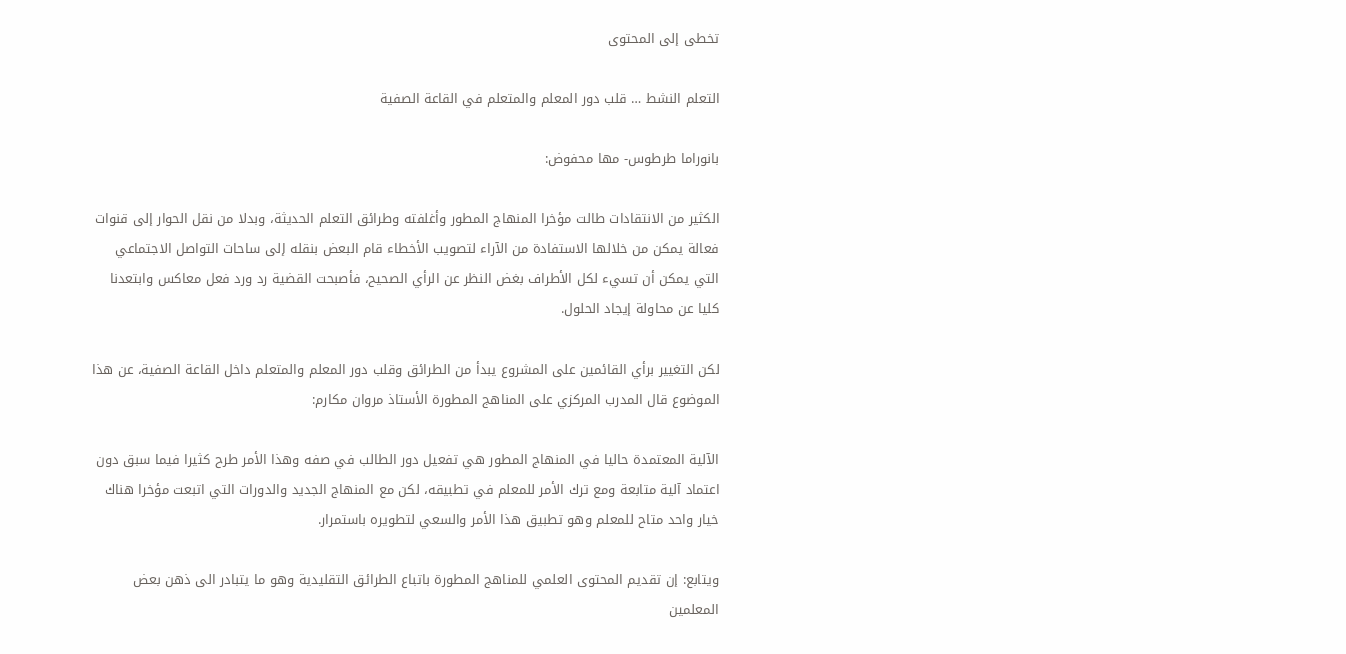تخطى إلى المحتوى

التعلم النشط … قلب دور المعلم والمتعلم في القاعة الصفية

بانوراما طرطوس- مها محفوض:

الكثير من الانتقادات طالت مؤخرا المنهاج المطور وأغلفته وطرائق التعلم الحديثة، وبدلا من نقل الحوار إلى قنوات فعالة يمكن من خلالها الاستفادة من الآراء لتصويب الأخطاء قام البعض بنقله إلى ساحات التواصل الاجتماعي التي يمكن أن تسيء لكل الأطراف بغض النظر عن الرأي الصحيح، فأصبحت القضية رد ورد فعل معاكس وابتعدنا كليا عن محاولة إيجاد الحلول.

لكن التغيير برأي القائمين على المشروع يبدأ من الطرائق وقلب دور المعلم والمتعلم داخل القاعة الصفية، عن هذا الموضوع قال المدرب المركزي على المناهج المطورة الأستاذ مروان مكارم:

الآلية المعتمدة حاليا في المنهاج المطور هي تفعيل دور الطالب في صفه وهذا الأمر طرح كثيرا فيما سبق دون اعتماد آلية متابعة ومع ترك الأمر للمعلم في تطبيقه، لكن مع المنهاج الجديد والدورات التي اتبعت مؤخرا هناك خيار واحد متاح للمعلم وهو تطبيق هذا الأمر والسعي لتطويره باستمرار.

ويتابع: إن تقديم المحتوى العلمي للمناهج المطورة باتباع الطرائق التقليدية وهو ما يتبادر الى ذهن بعض المعلمين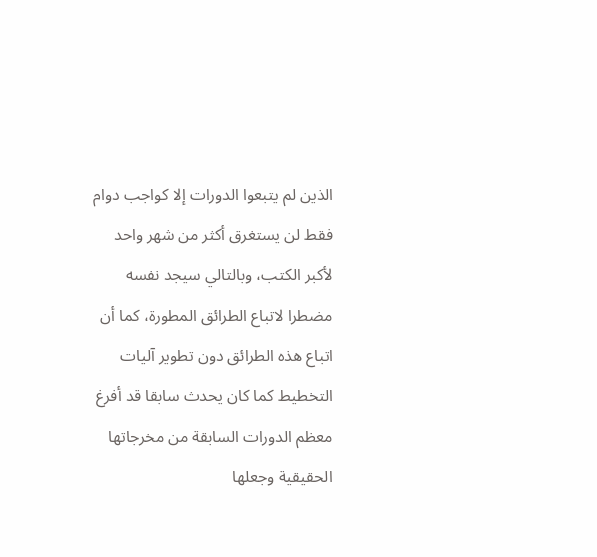الذين لم يتبعوا الدورات إلا كواجب دوام فقط لن يستغرق أكثر من شهر واحد لأكبر الكتب، وبالتالي سيجد نفسه مضطرا لاتباع الطرائق المطورة، كما أن اتباع هذه الطرائق دون تطوير آليات التخطيط كما كان يحدث سابقا قد أفرغ معظم الدورات السابقة من مخرجاتها الحقيقية وجعلها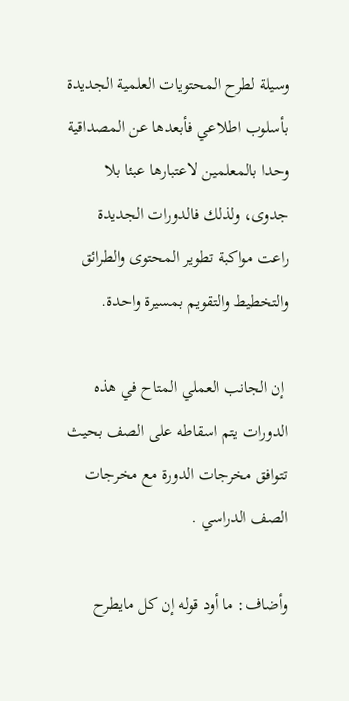وسيلة لطرح المحتويات العلمية الجديدة بأسلوب اطلاعي فأبعدها عن المصداقية وحدا بالمعلمين لاعتبارها عبئا بلا جدوى، ولذلك فالدورات الجديدة راعت مواكبة تطوير المحتوى والطرائق والتخطيط والتقويم بمسيرة واحدة.

 إن الجانب العملي المتاح في هذه الدورات يتم اسقاطه على الصف بحيث تتوافق مخرجات الدورة مع مخرجات الصف الدراسي .

وأضاف: ما أود قوله إن كل مايطرح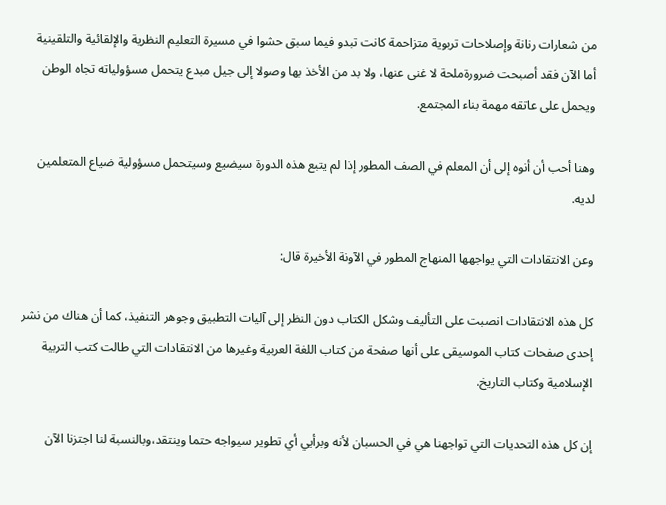من شعارات رنانة وإصلاحات تربوية متزاحمة كانت تبدو فيما سبق حشوا في مسيرة التعليم النظرية والإلقائية والتلقينية أما الآن فقد أصبحت ضرورةملحة لا غنى عنها، ولا بد من الأخذ بها وصولا إلى جيل مبدع يتحمل مسؤولياته تجاه الوطن ويحمل على عاتقه مهمة بناء المجتمع.

وهنا أحب أن أنوه إلى أن المعلم في الصف المطور إذا لم يتبع هذه الدورة سيضيع وسيتحمل مسؤولية ضياع المتعلمين لديه.

وعن الانتقادات التي يواجهها المنهاج المطور في الآونة الأخيرة قال:

كل هذه الانتقادات انصبت على التأليف وشكل الكتاب دون النظر إلى آليات التطبيق وجوهر التنفيذ، كما أن هناك من نشر إحدى صفحات كتاب الموسيقى على أنها صفحة من كتاب اللغة العربية وغيرها من الانتقادات التي طالت كتب التربية الإسلامية وكتاب التاريخ.

إن كل هذه التحديات التي تواجهنا هي في الحسبان لأنه وبرأيي أي تطوير سيواجه حتما وينتقد،وبالنسبة لنا اجتزنا الآن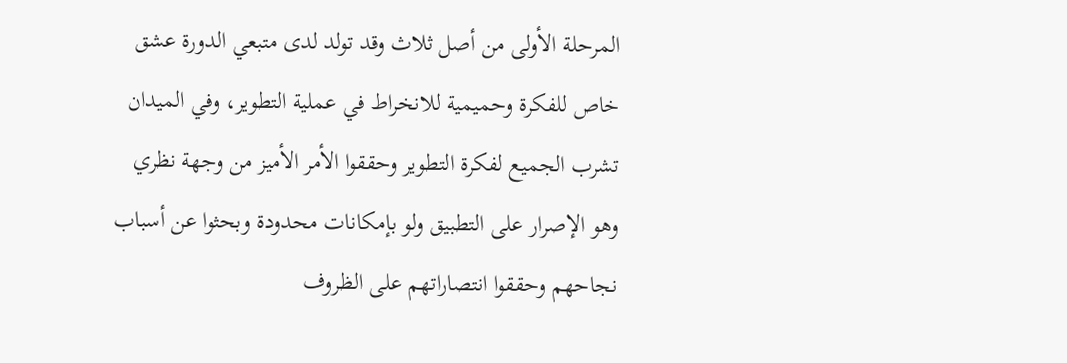المرحلة الأولى من أصل ثلاث وقد تولد لدى متبعي الدورة عشق خاص للفكرة وحميمية للانخراط في عملية التطوير، وفي الميدان تشرب الجميع لفكرة التطوير وحققوا الأمر الأميز من وجهة نظري وهو الإصرار على التطبيق ولو بإمكانات محدودة وبحثوا عن أسباب نجاحهم وحققوا انتصاراتهم على الظروف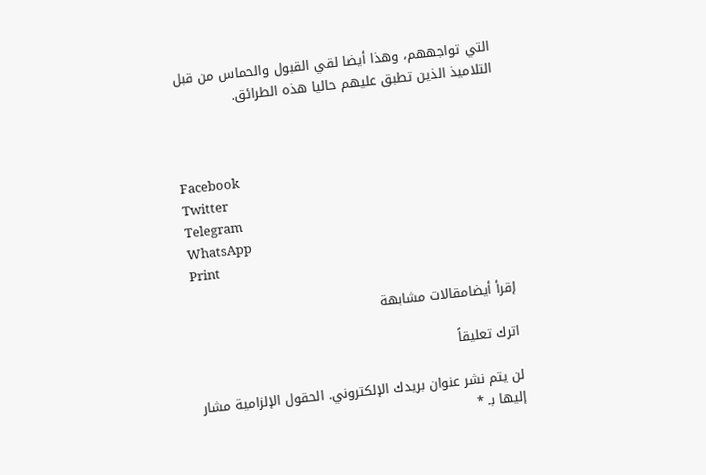التي تواجههم، وهذا أيضا لقي القبول والحماس من قبل التلاميذ الذين تطبق عليهم حاليا هذه الطرائق.



Facebook
Twitter
Telegram
WhatsApp
Print

إقرأ أيضامقالات مشابهة

اترك تعليقاً

لن يتم نشر عنوان بريدك الإلكتروني. الحقول الإلزامية مشار إليها بـ *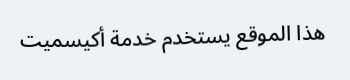هذا الموقع يستخدم خدمة أكيسميت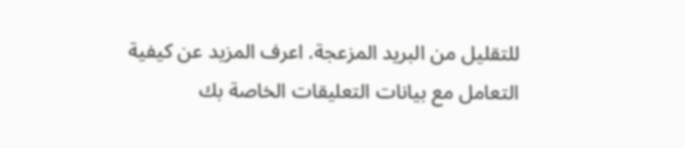للتقليل من البريد المزعجة. اعرف المزيد عن كيفية التعامل مع بيانات التعليقات الخاصة بك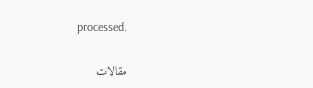processed.

مقالات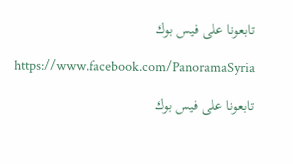تابعونا على فيس بوك

https://www.facebook.com/PanoramaSyria

تابعونا على فيس بوك